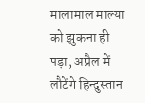मालामाल माल्या को झुकना ही पड़ा, अप्रैल में लौटेंगे हिन्दुस्तान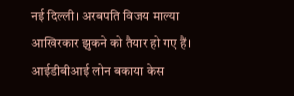नई दिल्ली। अरबपति विजय माल्या आखिरकार झुकने को तैयार हो गए हैं। आईडीबीआई लोन बकाया केस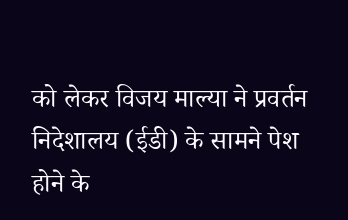को लेकर विजय माल्या ने प्रवर्तन निदेशालय (ईडी) के सामने पेश होने के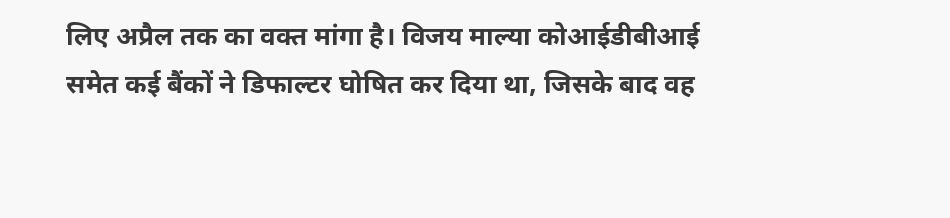लिए अप्रैल तक का वक्त मांगा है। विजय माल्या कोआईडीबीआई समेत कई बैंकों ने डिफाल्टर घोषित कर दिया था, जिसके बाद वह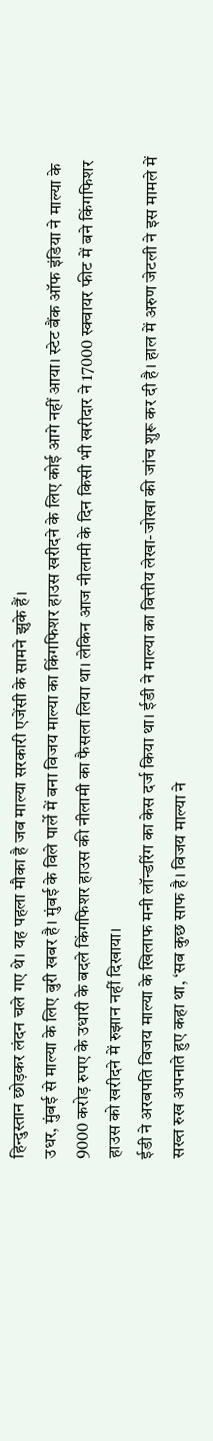हिन्दुस्तान छोड़कर लंदन चले गए थे। यह पहला मौका है जब माल्या सरकारी एजेंसी के सामने झुके हैं।
उधर, मुंबई से माल्या के लिए बुरी खबर है। मुंबई के विले पार्ले में बना विजय माल्या का किंगफिशर हाउस खरीदने के लिए कोई आगे नहीं आया। स्टेट बैंक ऑफ इंडिया ने माल्या के 9000 करोड़ रुपए के उधारी के बदले किंगफिशर हाउस की नीलामी का फैसला लिया था। लेकिन आज नीलामी के दिन किसी भी खरीदार ने 17000 स्क्वायर फीट में बने किंगफिशर हाउस को खरीदने में रुझान नहीं दिखाया।
ईडी ने अरबपति विजय माल्या के खिलाफ मनी लॉन्डरिंग का केस दर्ज किया था। ईडी ने माल्या का वित्तीय लेखा-जोखा की जांच शुरू कर दी है। हाल में अरुण जेटली ने इस मामले में सख्त रुख अपनाते हुए कहा था, ‘सब कुछ साफ है। विजय माल्या ने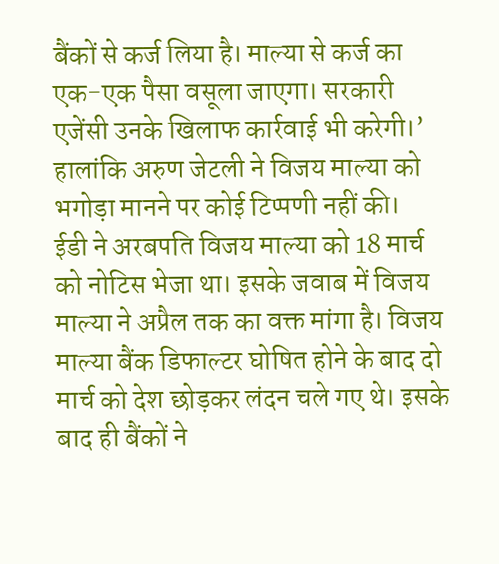बैंकों से कर्ज लिया है। माल्या से कर्ज का एक-एक पैसा वसूला जाएगा। सरकारी एजेंसी उनके खिलाफ कार्रवाई भी करेगी।’ हालांकि अरुण जेटली ने विजय माल्या को भगोड़ा मानने पर कोई टिप्पणी नहीं की।
ईडी ने अरबपति विजय माल्या को 18 मार्च को नोटिस भेजा था। इसके जवाब में विजय माल्या ने अप्रैल तक का वक्त मांगा है। विजय माल्या बैंक डिफाल्टर घोषित होने के बाद दो मार्च को देश छोड़कर लंदन चले गए थे। इसके बाद ही बैंकों ने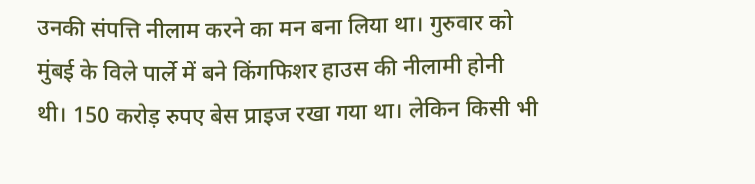उनकी संपत्ति नीलाम करने का मन बना लिया था। गुरुवार को मुंबई के विले पार्ले में बने किंगफिशर हाउस की नीलामी होनी थी। 150 करोड़ रुपए बेस प्राइज रखा गया था। लेकिन किसी भी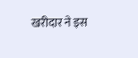खरीदार ने इस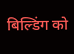बिल्डिंग को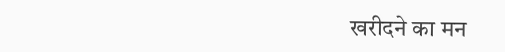खरीदने का मन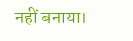नहीं बनाया।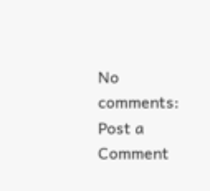No comments:
Post a Comment